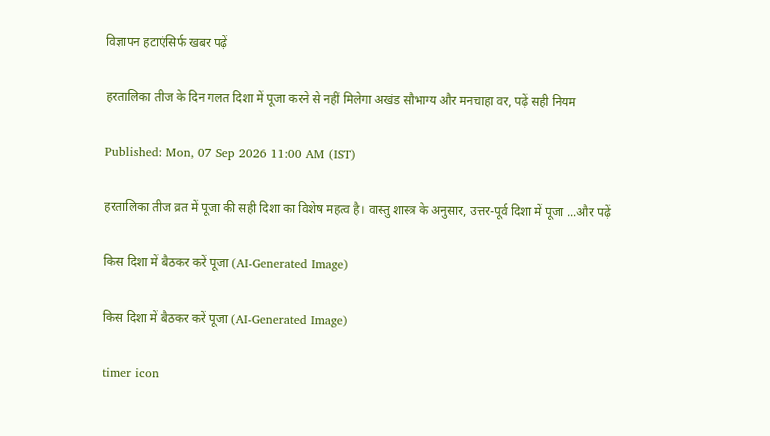विज्ञापन हटाएंसिर्फ खबर पढ़ें

हरतालिका तीज के दिन गलत दिशा में पूजा करने से नहीं मिलेगा अखंड सौभाग्य और मनचाहा वर, पढ़ें सही नियम

Published: Mon, 07 Sep 2026 11:00 AM (IST)

हरतालिका तीज व्रत में पूजा की सही दिशा का विशेष महत्व है। वास्तु शास्त्र के अनुसार, उत्तर-पूर्व दिशा में पूजा ...और पढ़ें

किस दिशा में बैठकर करें पूजा (AI-Generated Image)

किस दिशा में बैठकर करें पूजा (AI-Generated Image)

timer icon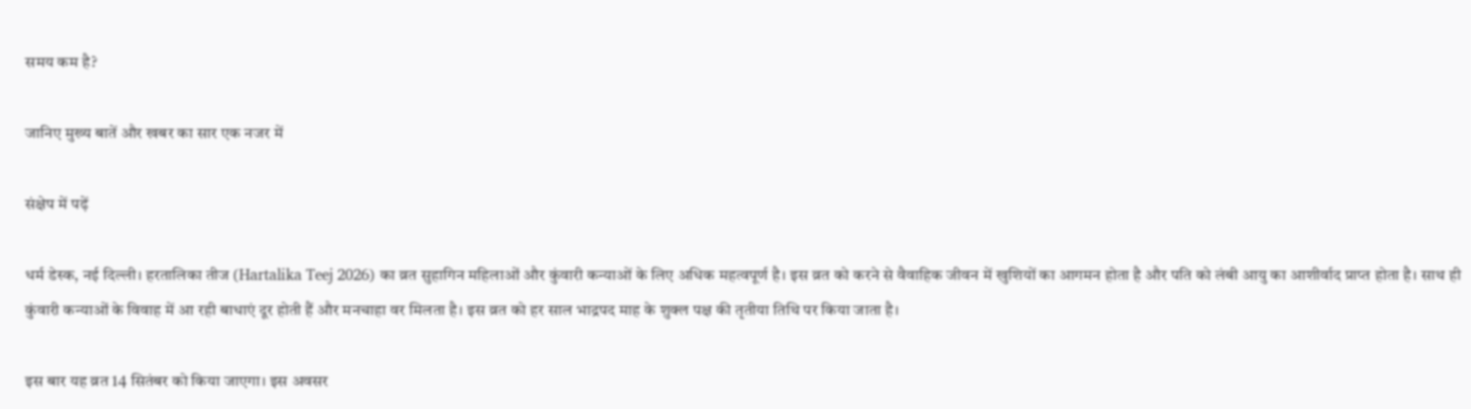समय कम है?

जानिए मुख्य बातें और खबर का सार एक नजर में

संक्षेप में पढ़ें

धर्म डेस्क, नई दिल्ली। हरतालिका तीज (Hartalika Teej 2026) का व्रत सुहागिन महिलाओं और कुंवारी कन्याओं के लिए अधिक महत्वपूर्ण है। इस व्रत को करने से वैवाहिक जीवन में खुशियों का आगमन होता है और पति को लंबी आयु का आशीर्वाद प्राप्त होता है। साथ ही कुंवारी कन्याओं के विवाह में आ रही बाधाएं दूर होती हैं और मनचाहा वर मिलता है। इस व्रत को हर साल भाद्रपद माह के शुक्ल पक्ष की तृतीया तिथि पर किया जाता है।

इस बार यह व्रत 14 सितंबर को किया जाएगा। इस अवसर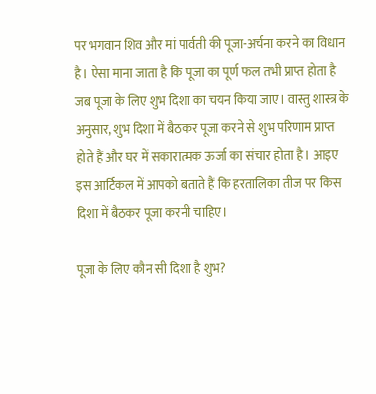पर भगवान शिव और मां पार्वती की पूजा-अर्चना करने का विधान है। ऐसा माना जाता है कि पूजा का पूर्ण फल तभी प्राप्त होता है जब पूजा के लिए शुभ दिशा का चयन किया जाए। वास्तु शास्त्र के अनुसार, शुभ दिशा में बैठकर पूजा करने से शुभ परिणाम प्राप्त होते हैं और घर में सकारात्मक ऊर्जा का संचार होता है। आइए इस आर्टिकल में आपको बताते हैं कि हरतालिका तीज पर किस दिशा में बैठकर पूजा करनी चाहिए।

पूजा के लिए कौन सी दिशा है शुभ?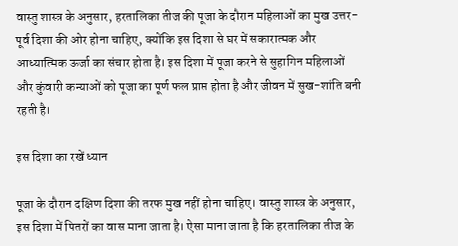वास्तु शास्त्र के अनुसार, हरतालिका तीज की पूजा के दौरान महिलाओं का मुख उत्तर-पूर्व दिशा की ओर होना चाहिए, क्योंकि इस दिशा से घर में सकारात्मक और आध्यात्मिक ऊर्जा का संचार होता है। इस दिशा में पूजा करने से सुहागिन महिलाओं और कुंवारी कन्याओं को पूजा का पूर्ण फल प्राप्त होता है और जीवन में सुख-शांति बनी रहती है।

इस दिशा का रखें ध्यान

पूजा के दौरान दक्षिण दिशा की तरफ मुख नहीं होना चाहिए। वास्तु शास्त्र के अनुसार, इस दिशा में पितरों का वास माना जाता है। ऐसा माना जाता है कि हरतालिका तीज के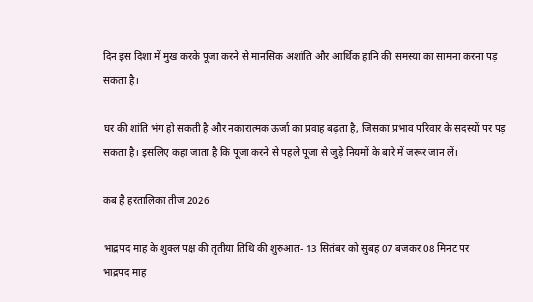दिन इस दिशा में मुख करके पूजा करने से मानसिक अशांति और आर्थिक हानि की समस्या का सामना करना पड़ सकता है।

घर की शांति भंग हो सकती है और नकारात्मक ऊर्जा का प्रवाह बढ़ता है, जिसका प्रभाव परिवार के सदस्यों पर पड़ सकता है। इसलिए कहा जाता है कि पूजा करने से पहले पूजा से जुड़े नियमों के बारे में जरूर जान लें।

कब है हरतालिका तीज 2026

भाद्रपद माह के शुक्ल पक्ष की तृतीया तिथि की शुरुआत- 13 सितंबर को सुबह 07 बजकर 08 मिनट पर
भाद्रपद माह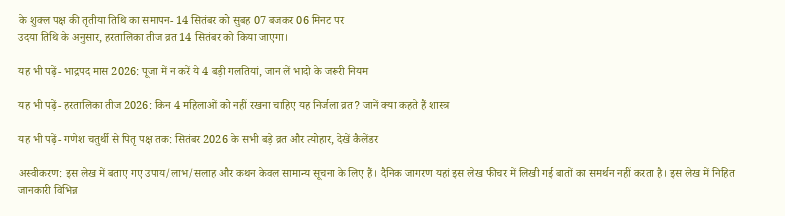के शुक्ल पक्ष की तृतीया तिथि का समापन- 14 सितंबर को सुबह 07 बजकर 06 मिनट पर
उदया तिथि के अनुसार, हरतालिका तीज व्रत 14 सितंबर को किया जाएगा।

यह भी पढ़ें- भाद्रपद मास 2026: पूजा में न करें ये 4 बड़ी गलतियां, जान लें भादो के जरूरी नियम

यह भी पढ़ें- हरतालिका तीज 2026: किन 4 महिलाओं को नहीं रखना चाहिए यह निर्जला व्रत? जानें क्या कहते हैं शास्त्र

यह भी पढ़ें- गणेश चतुर्थी से पितृ पक्ष तक: सितंबर 2026 के सभी बड़े व्रत और त्योहार, देखें कैलेंडर

अस्वीकरण: इस लेख में बताए गए उपाय/लाभ/सलाह और कथन केवल सामान्य सूचना के लिए हैं। दैनिक जागरण यहां इस लेख फीचर में लिखी गई बातों का समर्थन नहीं करता है। इस लेख में निहित जानकारी विभिन्न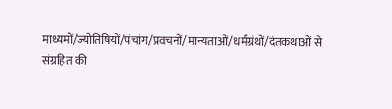माध्यमों/ज्योतिषियों/पंचांग/प्रवचनों/मान्यताओं/धर्मग्रंथों/दंतकथाओं से संग्रहित की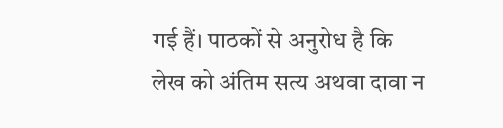गई हैं। पाठकों से अनुरोध है कि लेख को अंतिम सत्य अथवा दावा न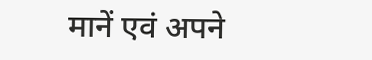मानें एवं अपने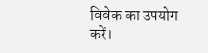विवेक का उपयोग करें।